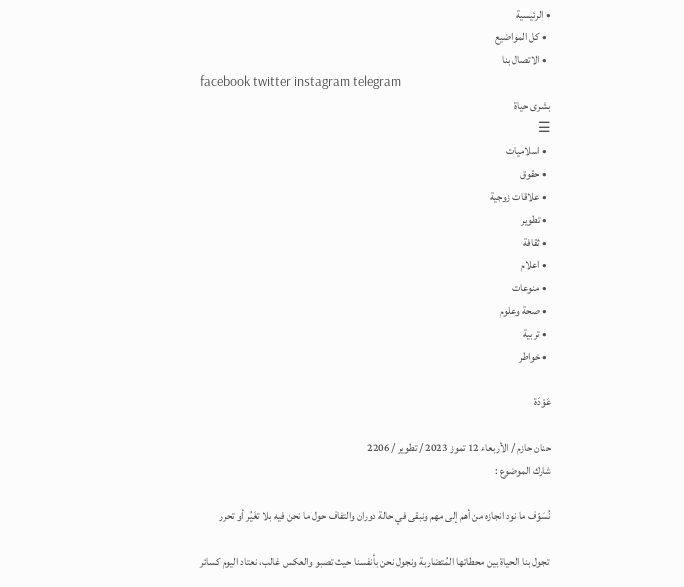• الرئيسية
  • كل المواضيع
  • الاتصال بنا
facebook twitter instagram telegram
بشرى حياة
☰
  • اسلاميات
  • حقوق
  • علاقات زوجية
  • تطوير
  • ثقافة
  • اعلام
  • منوعات
  • صحة وعلوم
  • تربية
  • خواطر

عَوْدَة

حنان حازم / الأربعاء 12 تموز 2023 / تطوير / 2206
شارك الموضوع :

نُسَوّف ما نود انجازه من أهم إلى مهم ونبقى في حالة دوران والتفاف حول ما نحن فيه بلا تغَيُر أو تحرر

 تجول بنا الحياة بين محطاتها المُتضاربة ونجول نحن بأنفسنا حيث تصبو والعكس غالب، نعتاد اليوم كسائر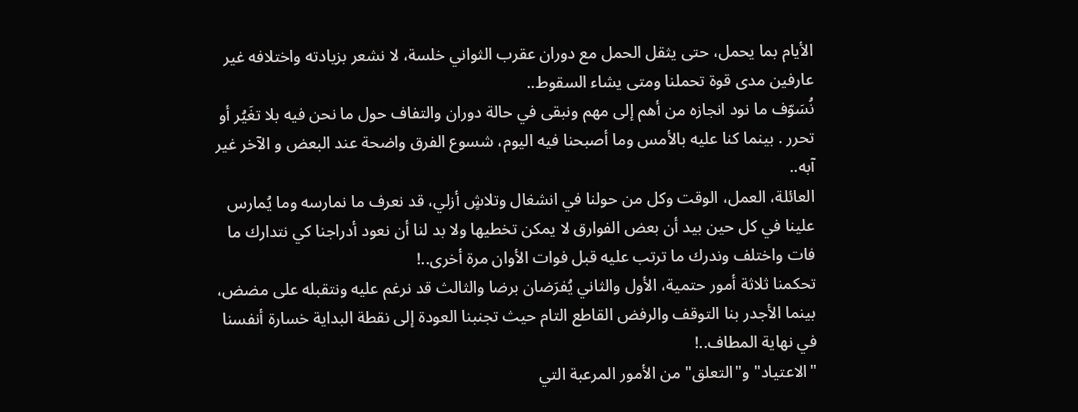الأيام بما يحمل، حتى يثقل الحمل مع دوران عقرب الثواني خلسة، لا نشعر بزيادته واختلافه غير عارفين مدى قوة تحملنا ومتى يشاء السقوط..
نُسَوّف ما نود انجازه من أهم إلى مهم ونبقى في حالة دوران والتفاف حول ما نحن فيه بلا تغَيُر أو تحرر . بينما كنا عليه بالأمس وما أصبحنا فيه اليوم، شسوع الفرق واضحة عند البعض و الآخر غير آبه..
العائلة، العمل، الوقت وكل من حولنا في انشغال وتلاشٍ أزلي، قد نعرف ما نمارسه وما يُمارس علينا في كل حين بيد أن بعض الفوارق لا يمكن تخطيها ولا بد لنا أن نعود أدراجنا كي نتدارك ما فات واختلف وندرك ما ترتب عليه قبل فوات الأوان مرة أخرى..!
تحكمنا ثلاثة أمور حتمية، الأول والثاني يُفرَضان برضا والثالث قد نرغم عليه ونتقبله على مضض، بينما الأجدر بنا التوقف والرفض القاطع التام حيث تجنبنا العودة إلى نقطة البداية خسارة أنفسنا في نهاية المطاف..!
"الاعتياد" و"التعلق" من الأمور المرعبة التي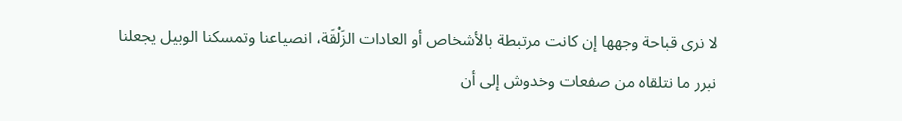لا نرى قباحة وجهها إن كانت مرتبطة بالأشخاص أو العادات الزَلْقَة، انصياعنا وتمسكنا الوبيل يجعلنا نبرر ما نتلقاه من صفعات وخدوش إلى أن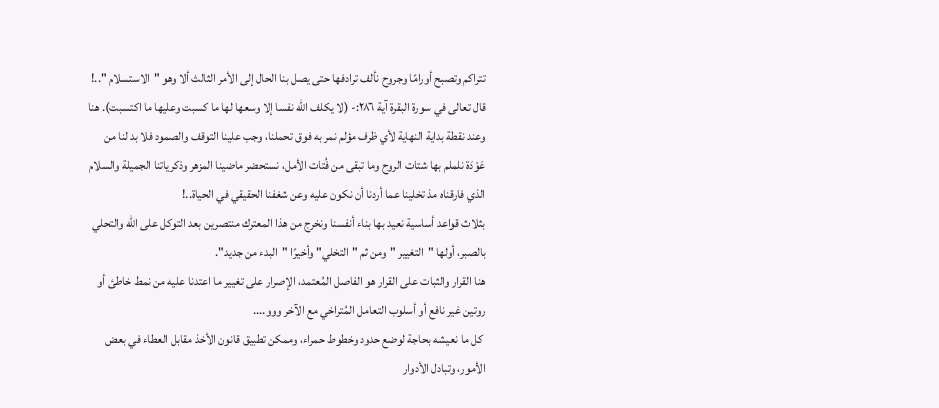تتراكم وتصبح أورامًا وجروح نألف ترادفها حتى يصل بنا الحال إلى الأمر الثالث ألا وهو "الاستسلام "..!
قال تعالى في سورة البقرة آية ٢٨٦:- (لا يكلف اللّه نفسا إلا وسعها لها ما كسبت وعليها ما اكتسبت). هنا وعند نقطة بداية النهاية لأي ظرف مؤلم نمر به فوق تحملنا، وجب علينا التوقف والصمود فلا بد لنا من عَوْدَة نلملم بها شتات الروح وما تبقى من فُتات الأمل، نستحضر ماضينا المزهر وذكرياتنا الجميلة والسلام الذي فارقناه مذ تخلينا عما أردنا أن نكون عليه وعن شغفنا الحقيقي في الحياة..!
بثلاث قواعد أساسية نعيد بها بناء أنفسنا ونخرج من هذا المعترك منتصرين بعد التوكل على الله والتحلي بالصبر، أولها "التغيير "ومن ثم "التخلي" وأخيرًا "البدء من جديد".
هنا القرار والثبات على القرار هو الفاصل المُعتمد، الإصرار على تغيير ما اعتدنا عليه من نمط خاطئ أو روتين غير نافع أو أسلوب التعامل المُتراخي مع الآخر ووو....
 كل ما نعيشه بحاجة لوضع حدود وخطوط حمراء، وممكن تطبيق قانون الأخذ مقابل العطاء في بعض الأمور، وتبادل الأدوار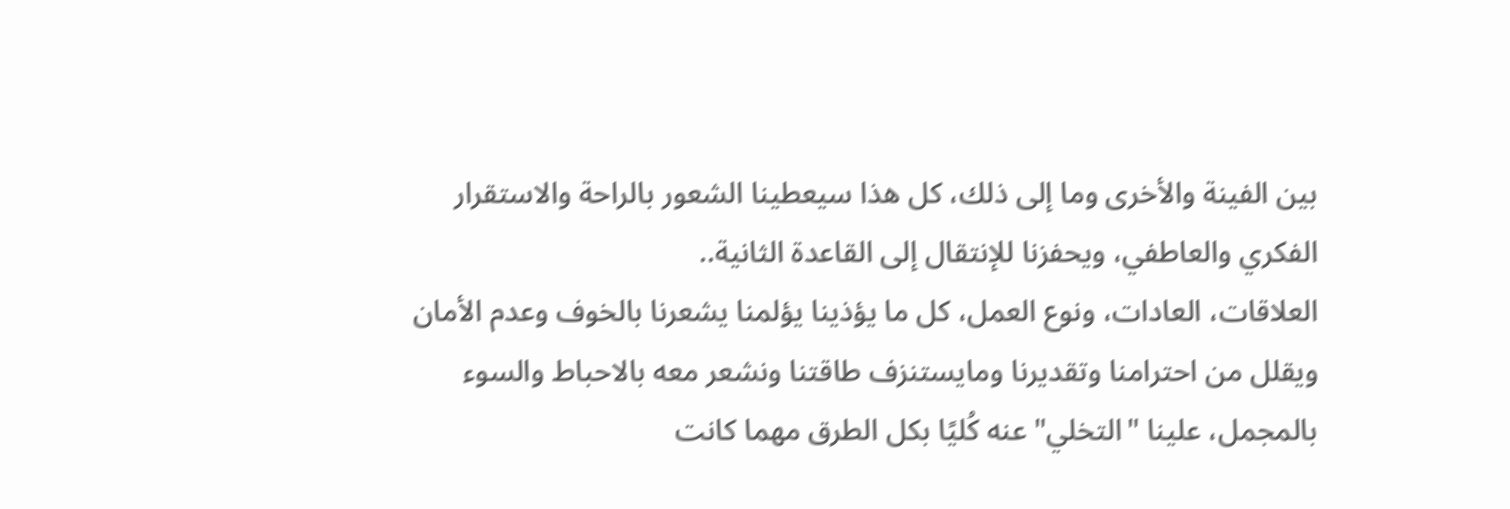بين الفينة والأخرى وما إلى ذلك، كل هذا سيعطينا الشعور بالراحة والاستقرار الفكري والعاطفي، ويحفزنا للإنتقال إلى القاعدة الثانية..
العلاقات، العادات، ونوع العمل، كل ما يؤذينا يؤلمنا يشعرنا بالخوف وعدم الأمان ويقلل من احترامنا وتقديرنا ومايستنزف طاقتنا ونشعر معه بالاحباط والسوء بالمجمل، علينا "التخلي" عنه كُليًا بكل الطرق مهما كانت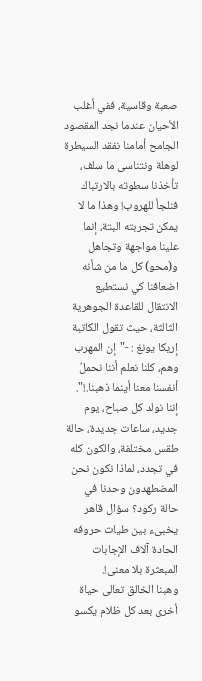صعبة وقاسية، ففي أغلب الأحيان عندما نجد المقصود الجامح أمامنا نفقد السيطرة لوهلة ونتناسى ما سلف، تأخذنا سطوته بالارتباك فنلجأ للهروب! وهذا ما لا يمكن تجربته البتة، إنما علينا مواجهة وتجاهل و(محو) كل ما من شأنه اضعافنا كي نستطيع الانتقال للقاعدة الجوهرية الثالثة، حيث تقول الكاتبة إريكا يونغ : -"إن المهرب وهم، كلنا نعلم أننا نحملُ أنفسنا معنا أينما ذهبنا.!".
إننا نولد كل صباح، يوم جديد، ساعات جديدة، حالة طقس مختلفة، والكون كله في تجدد، لماذا نكون نحن المضطهدون وحدنا في حالة ركود؟ سؤال قاهر يخبىء بين طيات حروفه الحادة آلاف الإجابات المبعثرة بلا معنى!.
وهبنا الخالق تعالى حياة أخرى بعد كل ظلام يكسو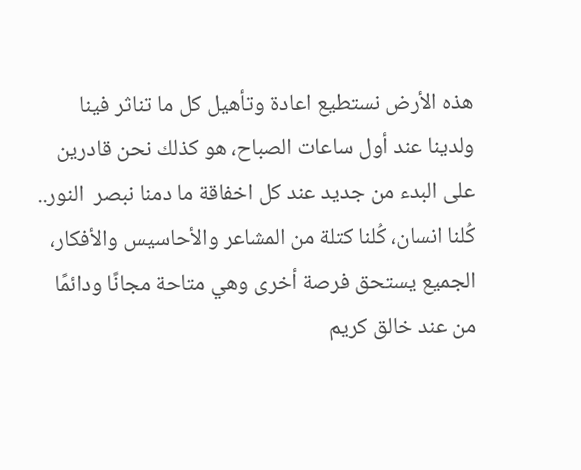هذه الأرض نستطيع اعادة وتأهيل كل ما تناثر فينا ولدينا عند أول ساعات الصباح، هو كذلك نحن قادرين على البدء من جديد عند كل اخفاقة ما دمنا نبصر  النور..
كُلنا انسان، كُلنا كتلة من المشاعر والأحاسيس والأفكار، الجميع يستحق فرصة أخرى وهي متاحة مجانًا ودائمًا من عند خالق كريم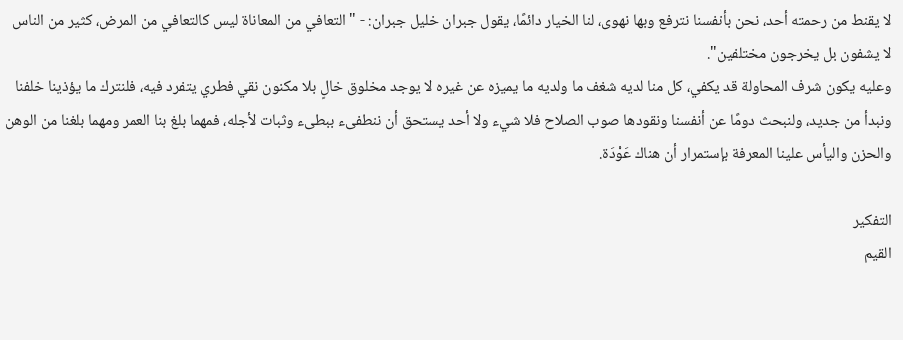لا يقنط من رحمته أحد، نحن بأنفسنا نترفع وبها نهوى، لنا الخيار دائمًا، يقول جبران خليل جبران: - "التعافي من المعاناة ليس كالتعافي من المرض، كثير من الناس لا يشفون بل يخرجون مختلفين".
وعليه يكون شرف المحاولة قد يكفي، كل منا لديه شغف ما ولديه ما يميزه عن غيره لا يوجد مخلوق خالٍ بلا مكنون نقي فطري يتفرد فيه، فلنترك ما يؤذينا خلفنا ونبدأ من جديد، ولنبحث دومًا عن أنفسنا ونقودها صوب الصلاح فلا شيء ولا أحد يستحق أن ننطفىء ببطىء وثبات لأجله، فمهما بلغ بنا العمر ومهما بلغنا من الوهن والحزن واليأس علينا المعرفة بإستمرار أن هناك عَوْدَة.

التفكير
القيم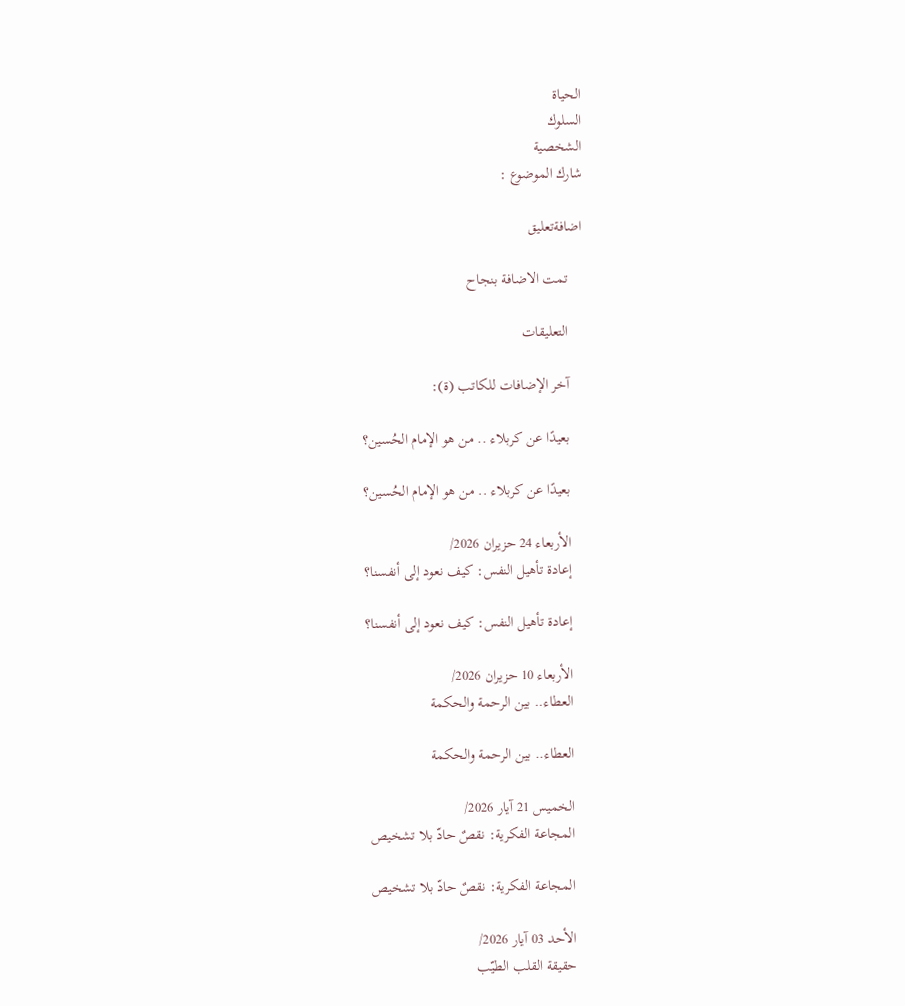الحياة
السلوك
الشخصية
شارك الموضوع :

اضافةتعليق

    تمت الاضافة بنجاح

    التعليقات

    آخر الإضافات للكاتب (ة):

    بعيدًا عن كربلاء .. من هو الإمام الحُسين؟

    بعيدًا عن كربلاء .. من هو الإمام الحُسين؟

    الأربعاء 24 حزيران 2026/
    إعادة تأهيل النفس: كيف نعود إلى أنفسنا؟

    إعادة تأهيل النفس: كيف نعود إلى أنفسنا؟

    الأربعاء 10 حزيران 2026/
    العطاء.. بين الرحمة والحكمة

    العطاء.. بين الرحمة والحكمة

    الخميس 21 آيار 2026/
    المجاعة الفكرية: نقصٌ حادّ بلا تشخيص

    المجاعة الفكرية: نقصٌ حادّ بلا تشخيص

    الأحد 03 آيار 2026/
    حقيقة القلب الطيّب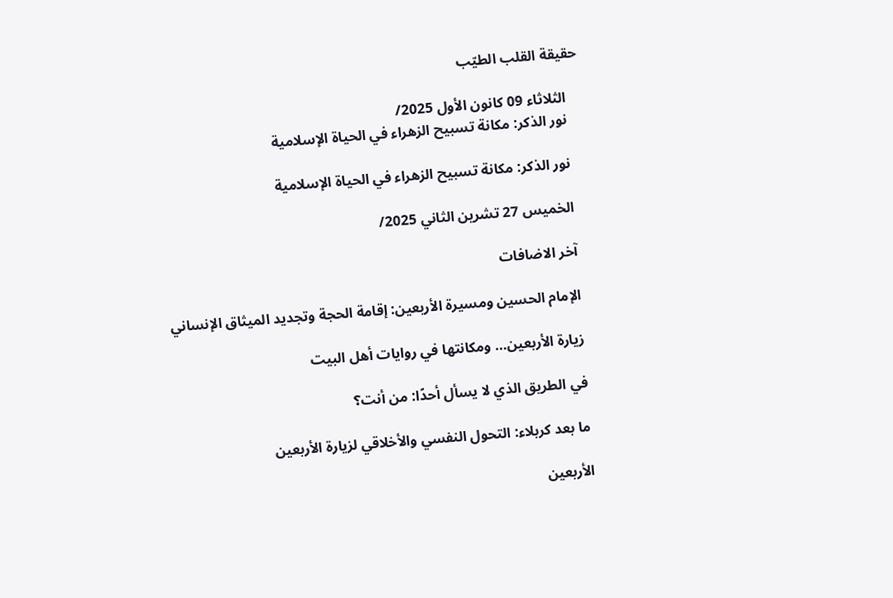حقيقة القلب الطيّب

    الثلاثاء 09 كانون الأول 2025/
    نور الذكر: مكانة تسبيح الزهراء في الحياة الإسلامية

    نور الذكر: مكانة تسبيح الزهراء في الحياة الإسلامية

    الخميس 27 تشرين الثاني 2025/

    آخر الاضافات

    الإمام الحسين ومسيرة الأربعين: إقامة الحجة وتجديد الميثاق الإنساني

    زيارة الأربعين... ومكانتها في روايات أهل البيت

    في الطريق الذي لا يسأل أحدًا: من أنت؟

    ما بعد كربلاء: التحول النفسي والأخلاقي لزيارة الأربعين

    الأربعين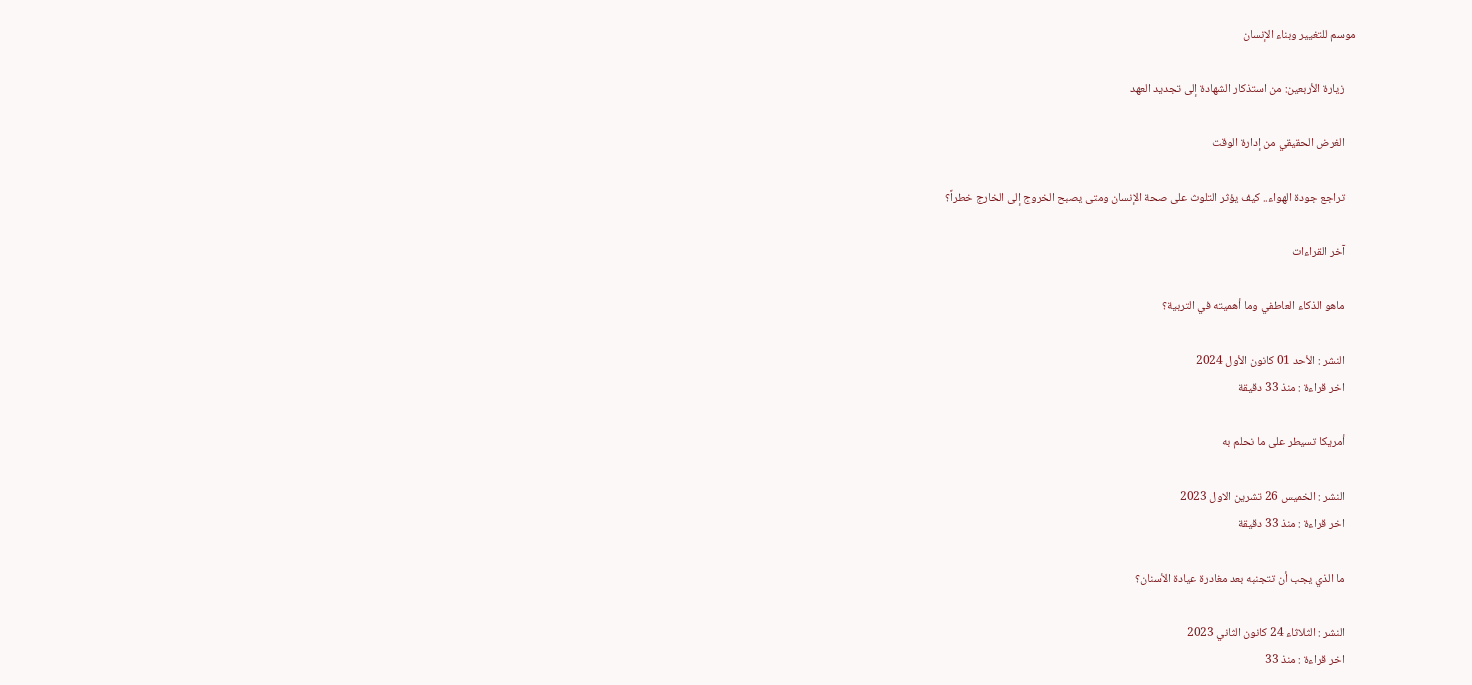موسم للتغيير وبناء الإنسان

    زيارة الأربعين: من استذكار الشهادة إلى تجديد العهد

    الغرض الحقيقي من إدارة الوقت

    تراجع جودة الهواء.. كيف يؤثر التلوث على صحة الإنسان ومتى يصبح الخروج إلى الخارج خطراً؟

    آخر القراءات

    ماهو الذكاء العاطفي وما أهميته في التربية؟

    النشر : الأحد 01 كانون الأول 2024
    اخر قراءة : منذ 33 دقيقة

    أمريكا تسيطر على ما نحلم به

    النشر : الخميس 26 تشرين الاول 2023
    اخر قراءة : منذ 33 دقيقة

    ما الذي يجب أن تتجنبه بعد مغادرة عيادة الأسنان؟

    النشر : الثلاثاء 24 كانون الثاني 2023
    اخر قراءة : منذ 33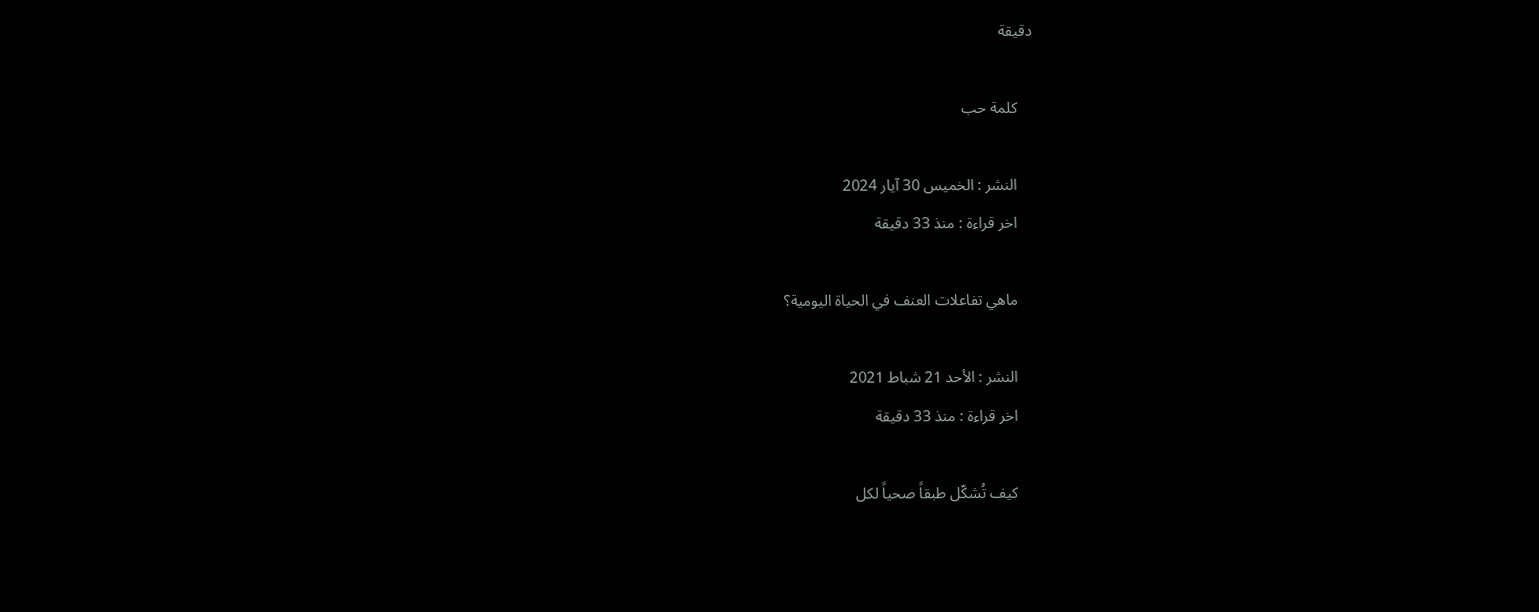دقيقة

    كلمة حب

    النشر : الخميس 30 آيار 2024
    اخر قراءة : منذ 33 دقيقة

    ماهي تفاعلات العنف في الحياة اليومية؟

    النشر : الأحد 21 شباط 2021
    اخر قراءة : منذ 33 دقيقة

    كيف تُشكّل طبقاً صحياً لكل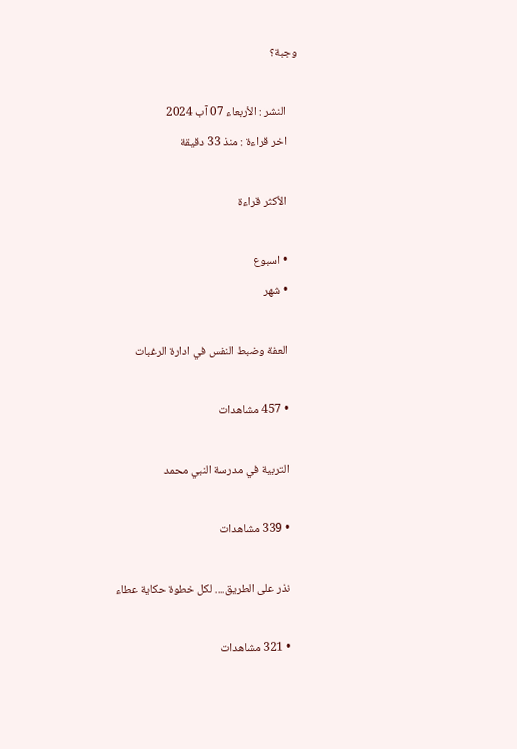وجبة؟

    النشر : الأربعاء 07 آب 2024
    اخر قراءة : منذ 33 دقيقة

    الأكثر قراءة

    • اسبوع
    • شهر

    العفة وضبط النفس في ادارة الرغبات

    • 457 مشاهدات

    التربية في مدرسة النبي محمد

    • 339 مشاهدات

    نذر على الطريق.... لكل خطوة حكاية عطاء

    • 321 مشاهدات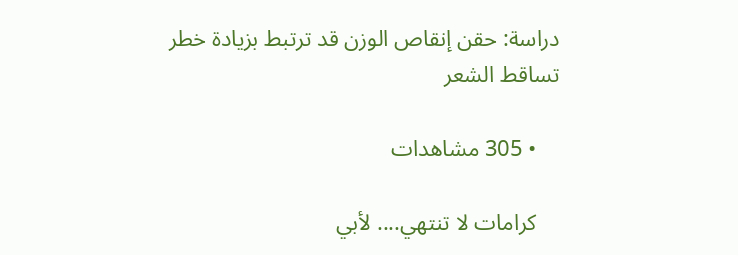دراسة: حقن إنقاص الوزن قد ترتبط بزيادة خطر تساقط الشعر

    • 305 مشاهدات

    كرامات لا تنتهي.... لأبي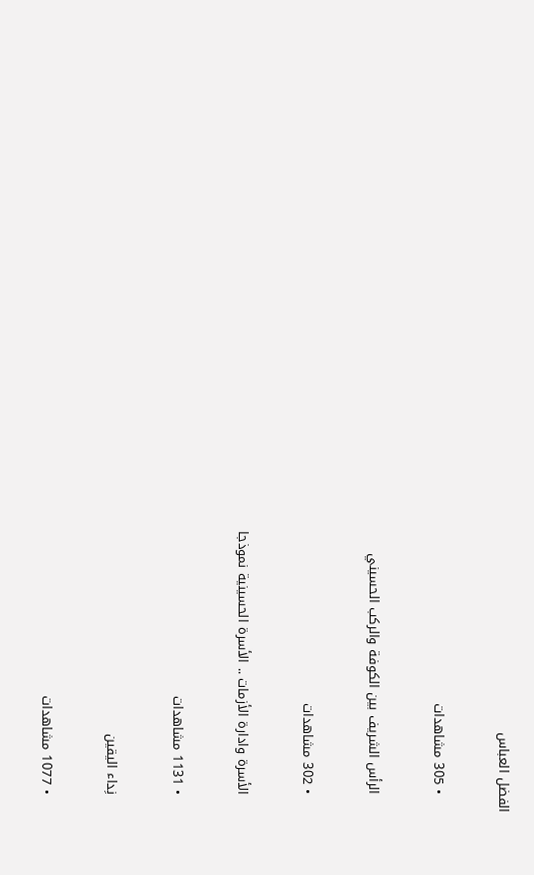الفضل العباس

    • 305 مشاهدات

    الرأس الشريف بين الكوفة والركب الحسيني

    • 302 مشاهدات

    الأسرة وادارة الأزمات .. الأسرة الحسينية نموذجا

    • 1131 مشاهدات

    نِداء اليقين

    • 1077 مشاهدات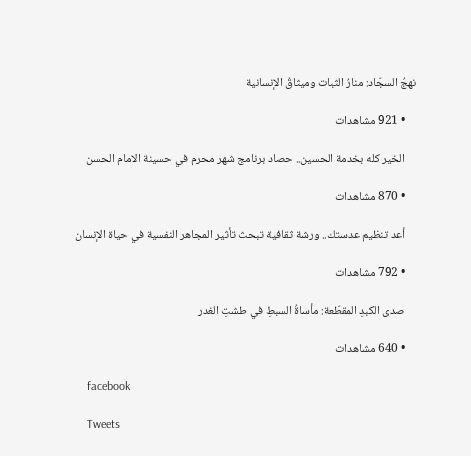نهجُ السجّاد: منارُ الثبات وميثاقُ الإنسانية

    • 921 مشاهدات

    الخير كله بخدمة الحسين.. حصاد برنامج شهر محرم في حسينة الامام الحسن

    • 870 مشاهدات

    أعد تنظيم عدستك.. ورشة ثقافية تبحث تأثير المجاهر النفسية في حياة الإنسان

    • 792 مشاهدات

    صدى الكبدِ المقطّعة: مأساةُ السبطِ في طشتِ الغدر

    • 640 مشاهدات

    facebook

    Tweets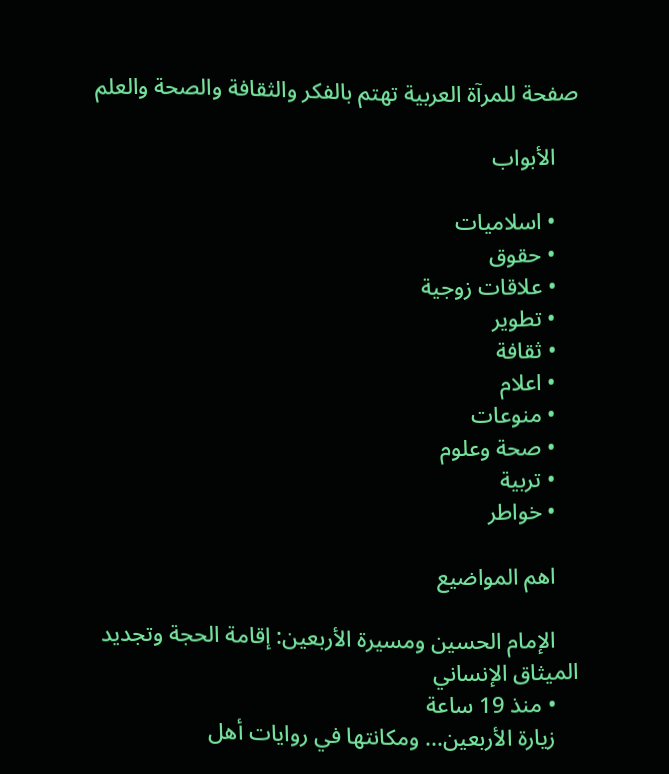صفحة للمرآة العربية تهتم بالفكر والثقافة والصحة والعلم

    الأبواب

    • اسلاميات
    • حقوق
    • علاقات زوجية
    • تطوير
    • ثقافة
    • اعلام
    • منوعات
    • صحة وعلوم
    • تربية
    • خواطر

    اهم المواضيع

    الإمام الحسين ومسيرة الأربعين: إقامة الحجة وتجديد الميثاق الإنساني
    • منذ 19 ساعة
    زيارة الأربعين... ومكانتها في روايات أهل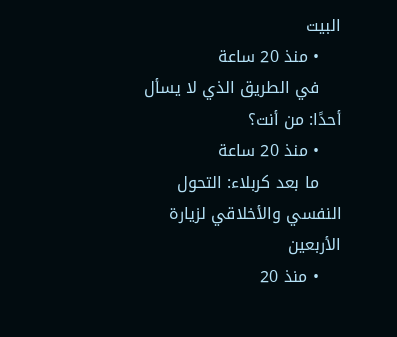البيت
    • منذ 20 ساعة
    في الطريق الذي لا يسأل أحدًا: من أنت؟
    • منذ 20 ساعة
    ما بعد كربلاء: التحول النفسي والأخلاقي لزيارة الأربعين
    • منذ 20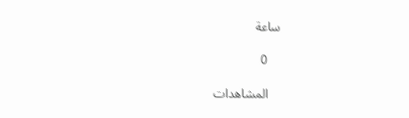ساعة

    0

    المشاهدات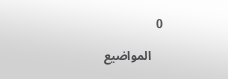0

    المواضيع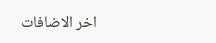اخر الاضافات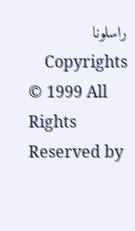راسلونا
    Copyrights © 1999 All Rights Reserved by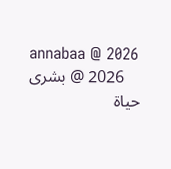annabaa @ 2026
    2026 @ بشرى حياة